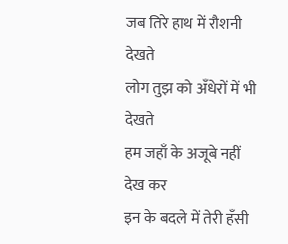जब तिरे हाथ में रौशनी देखते
लोग तुझ को अँधेरों में भी देखते
हम जहाँ के अजूबे नहीं देख कर
इन के बदले में तेरी हँसी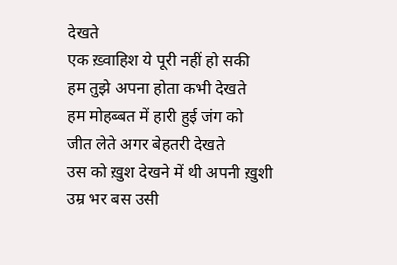देखते
एक ख़्वाहिश ये पूरी नहीं हो सकी
हम तुझे अपना होता कभी देखते
हम मोहब्बत में हारी हुई जंग को
जीत लेते अगर बेहतरी देखते
उस को ख़ुश देखने में थी अपनी ख़ुशी
उम्र भर बस उसी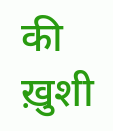की ख़ुशी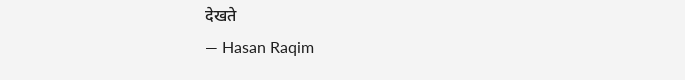देखते
— Hasan Raqim